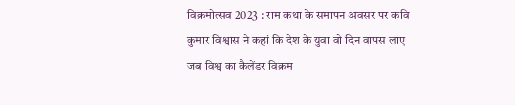विक्रमोत्सव 2023 : राम कथा के समापन अवसर पर कवि कुमार विश्वास ने कहां कि देश के युवा वो दिन वापस लाए जब विश्व का कैलेंडर विक्रम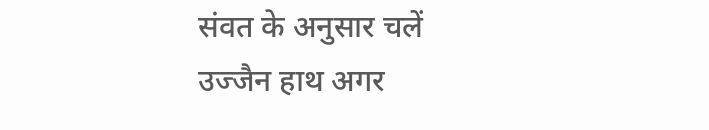संवत के अनुसार चलें
उज्जैन हाथ अगर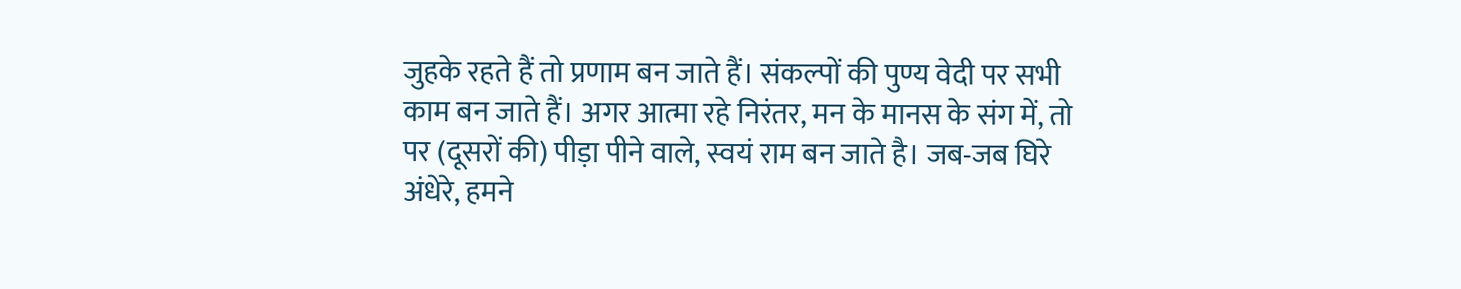जुहके रहते हैं तो प्रणाम बन जाते हैं। संकल्पों की पुण्य वेदी पर सभी काम बन जाते हैं। अगर आत्मा रहे निरंतर, मन के मानस के संग में, तो पर (दूसरों की) पीड़ा पीने वाले, स्वयं राम बन जाते है। जब-जब घिरे अंधेरे, हमने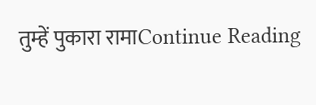तुम्हें पुकारा रामाContinue Reading